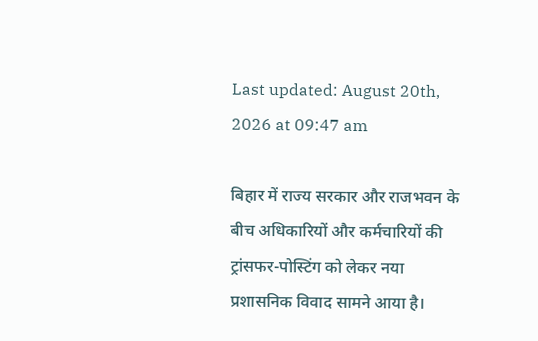Last updated: August 20th, 2026 at 09:47 am

बिहार में राज्य सरकार और राजभवन के बीच अधिकारियों और कर्मचारियों की ट्रांसफर-पोस्टिंग को लेकर नया प्रशासनिक विवाद सामने आया है।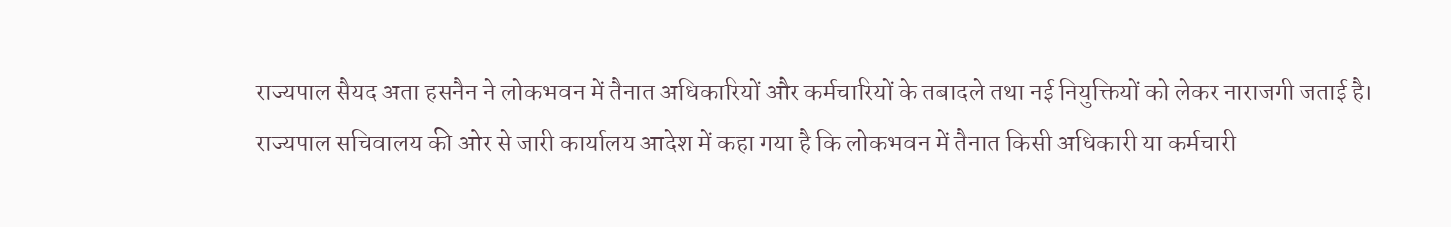राज्यपाल सैयद अता हसनैन ने लोकभवन में तैनात अधिकारियों और कर्मचारियों के तबादले तथा नई नियुक्तियों को लेकर नाराजगी जताई है।
राज्यपाल सचिवालय की ओर से जारी कार्यालय आदेश में कहा गया है कि लोकभवन में तैनात किसी अधिकारी या कर्मचारी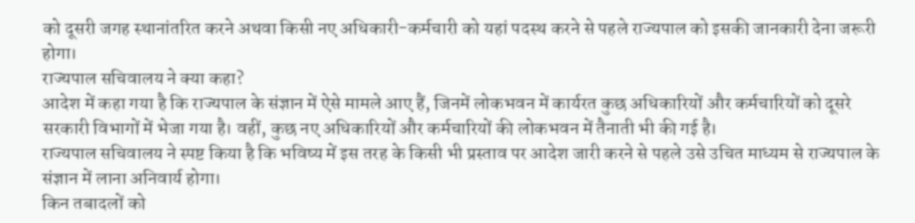को दूसरी जगह स्थानांतरित करने अथवा किसी नए अधिकारी-कर्मचारी को यहां पदस्थ करने से पहले राज्यपाल को इसकी जानकारी देना जरूरी होगा।
राज्यपाल सचिवालय ने क्या कहा?
आदेश में कहा गया है कि राज्यपाल के संज्ञान में ऐसे मामले आए हैं, जिनमें लोकभवन में कार्यरत कुछ अधिकारियों और कर्मचारियों को दूसरे सरकारी विभागों में भेजा गया है। वहीं, कुछ नए अधिकारियों और कर्मचारियों की लोकभवन में तैनाती भी की गई है।
राज्यपाल सचिवालय ने स्पष्ट किया है कि भविष्य में इस तरह के किसी भी प्रस्ताव पर आदेश जारी करने से पहले उसे उचित माध्यम से राज्यपाल के संज्ञान में लाना अनिवार्य होगा।
किन तबादलों को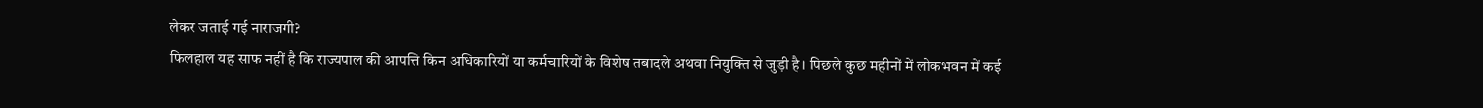लेकर जताई गई नाराजगी?
फिलहाल यह साफ नहीं है कि राज्यपाल की आपत्ति किन अधिकारियों या कर्मचारियों के विशेष तबादले अथवा नियुक्ति से जुड़ी है। पिछले कुछ महीनों में लोकभवन में कई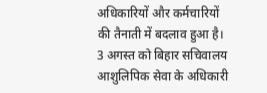अधिकारियों और कर्मचारियों की तैनाती में बदलाव हुआ है।
3 अगस्त को बिहार सचिवालय आशुलिपिक सेवा के अधिकारी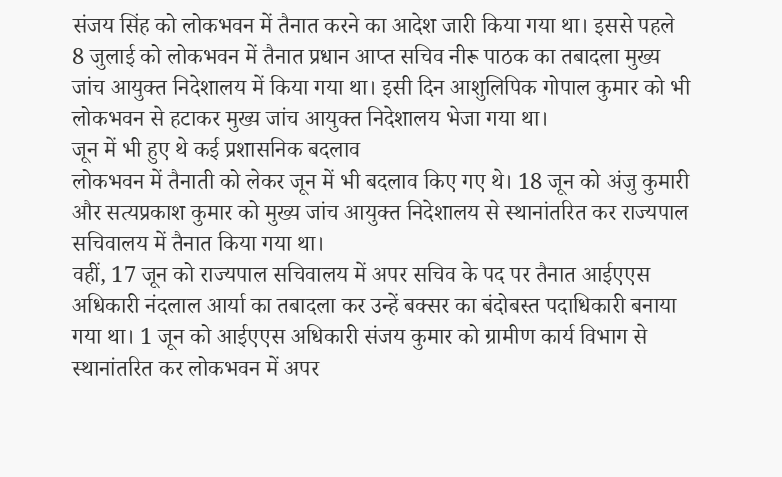संजय सिंह को लोकभवन में तैनात करने का आदेश जारी किया गया था। इससे पहले 8 जुलाई को लोकभवन में तैनात प्रधान आप्त सचिव नीरू पाठक का तबादला मुख्य जांच आयुक्त निदेशालय में किया गया था। इसी दिन आशुलिपिक गोपाल कुमार को भी लोकभवन से हटाकर मुख्य जांच आयुक्त निदेशालय भेजा गया था।
जून में भी हुए थे कई प्रशासनिक बदलाव
लोकभवन में तैनाती को लेकर जून में भी बदलाव किए गए थे। 18 जून को अंजु कुमारी और सत्यप्रकाश कुमार को मुख्य जांच आयुक्त निदेशालय से स्थानांतरित कर राज्यपाल सचिवालय में तैनात किया गया था।
वहीं, 17 जून को राज्यपाल सचिवालय में अपर सचिव के पद पर तैनात आईएएस अधिकारी नंदलाल आर्या का तबादला कर उन्हें बक्सर का बंदोबस्त पदाधिकारी बनाया गया था। 1 जून को आईएएस अधिकारी संजय कुमार को ग्रामीण कार्य विभाग से स्थानांतरित कर लोकभवन में अपर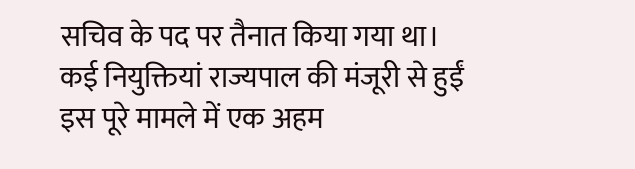सचिव के पद पर तैनात किया गया था।
कई नियुक्तियां राज्यपाल की मंजूरी से हुईं
इस पूरे मामले में एक अहम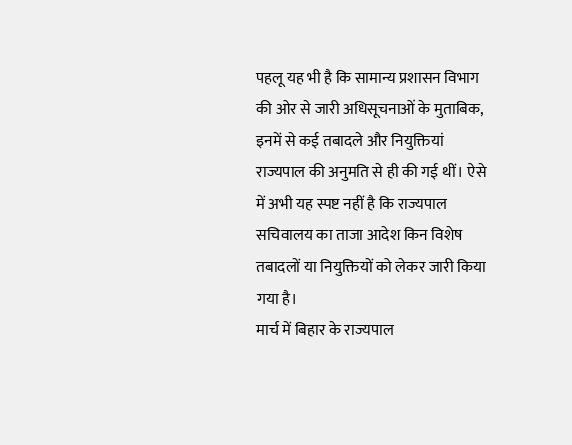पहलू यह भी है कि सामान्य प्रशासन विभाग की ओर से जारी अधिसूचनाओं के मुताबिक, इनमें से कई तबादले और नियुक्तियां राज्यपाल की अनुमति से ही की गई थीं। ऐसे में अभी यह स्पष्ट नहीं है कि राज्यपाल सचिवालय का ताजा आदेश किन विशेष तबादलों या नियुक्तियों को लेकर जारी किया गया है।
मार्च में बिहार के राज्यपाल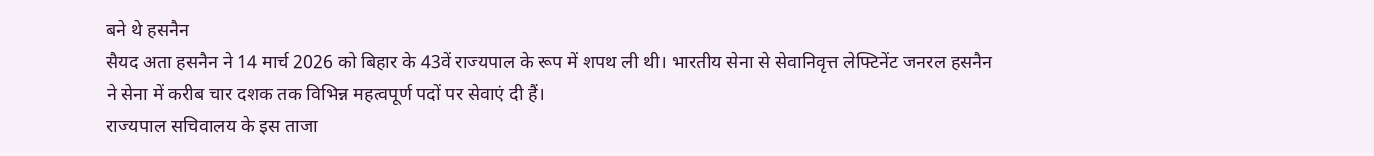बने थे हसनैन
सैयद अता हसनैन ने 14 मार्च 2026 को बिहार के 43वें राज्यपाल के रूप में शपथ ली थी। भारतीय सेना से सेवानिवृत्त लेफ्टिनेंट जनरल हसनैन ने सेना में करीब चार दशक तक विभिन्न महत्वपूर्ण पदों पर सेवाएं दी हैं।
राज्यपाल सचिवालय के इस ताजा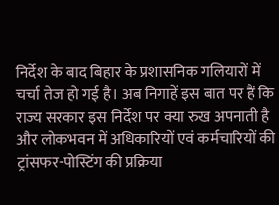निर्देश के बाद बिहार के प्रशासनिक गलियारों में चर्चा तेज हो गई है। अब निगाहें इस बात पर हैं कि राज्य सरकार इस निर्देश पर क्या रुख अपनाती है और लोकभवन में अधिकारियों एवं कर्मचारियों की ट्रांसफर-पोस्टिंग की प्रक्रिया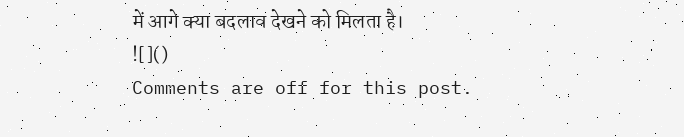में आगे क्या बदलाव देखने को मिलता है।
![]()
Comments are off for this post.